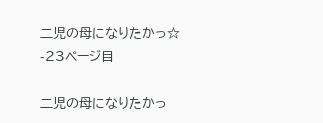二児の母になりたかっ☆ -23ページ目

二児の母になりたかっ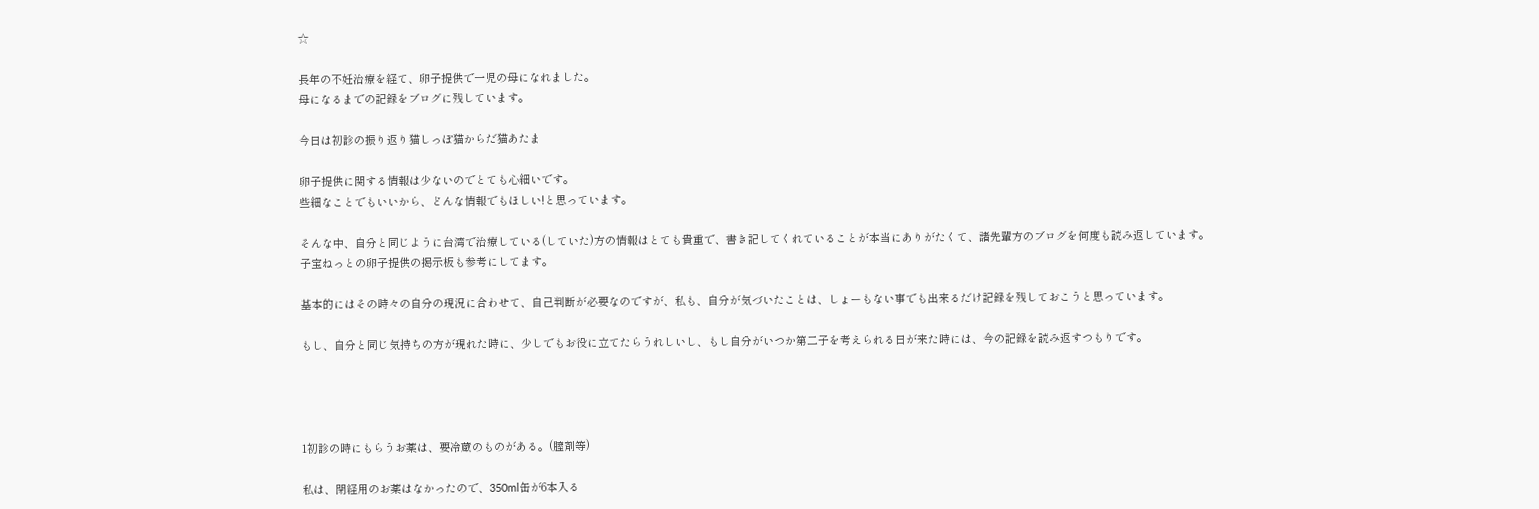☆

長年の不妊治療を経て、卵子提供で一児の母になれました。
母になるまでの記録をブログに残しています。

今日は初診の振り返り猫しっぽ猫からだ猫あたま

卵子提供に関する情報は少ないのでとても心細いです。
些細なことでもいいから、どんな情報でもほしい!と思っています。

そんな中、自分と同じように台湾で治療している(していた)方の情報はとても貴重で、書き記してくれていることが本当にありがたくて、諸先輩方のブログを何度も読み返しています。
子宝ねっとの卵子提供の掲示板も参考にしてます。

基本的にはその時々の自分の現況に合わせて、自己判断が必要なのですが、私も、自分が気づいたことは、しょーもない事でも出来るだけ記録を残しておこうと思っています。

もし、自分と同じ気持ちの方が現れた時に、少しでもお役に立てたらうれしいし、もし自分がいつか第二子を考えられる日が来た時には、今の記録を読み返すつもりです。




1初診の時にもらうお薬は、要冷蔵のものがある。(膣剤等)

私は、閉経用のお薬はなかったので、350ml缶が6本入る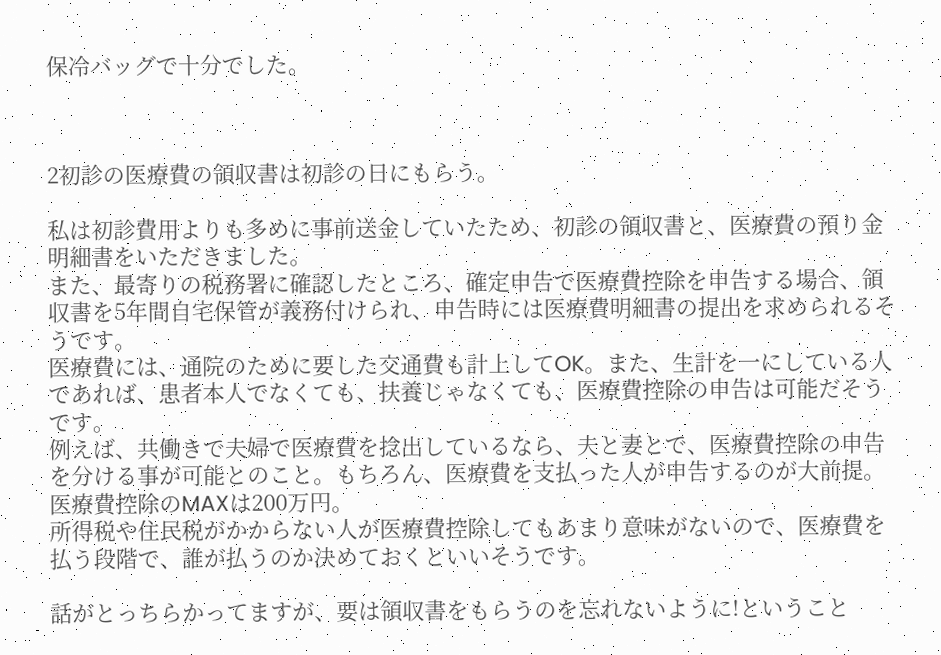保冷バッグで十分でした。



2初診の医療費の領収書は初診の日にもらう。

私は初診費用よりも多めに事前送金していたため、初診の領収書と、医療費の預り金明細書をいただきました。
また、最寄りの税務署に確認したところ、確定申告で医療費控除を申告する場合、領収書を5年間自宅保管が義務付けられ、申告時には医療費明細書の提出を求められるそうです。
医療費には、通院のために要した交通費も計上してOK。また、生計を一にしている人であれば、患者本人でなくても、扶養じゃなくても、医療費控除の申告は可能だそうです。
例えば、共働きで夫婦で医療費を捻出しているなら、夫と妻とで、医療費控除の申告を分ける事が可能とのこと。もちろん、医療費を支払った人が申告するのが大前提。
医療費控除のMAXは200万円。
所得税や住民税がかからない人が医療費控除してもあまり意味がないので、医療費を払う段階で、誰が払うのか決めておくといいそうです。

話がとっちらかってますが、要は領収書をもらうのを忘れないように!ということ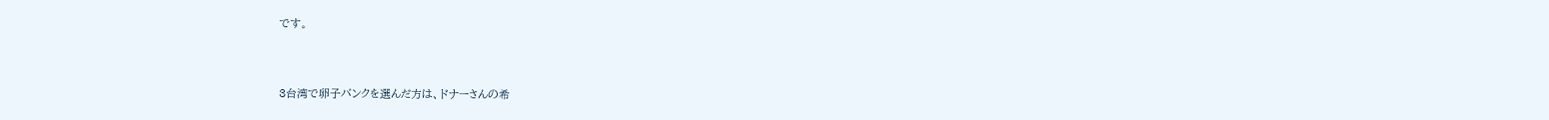です。



3台湾で卵子バンクを選んだ方は、ドナーさんの希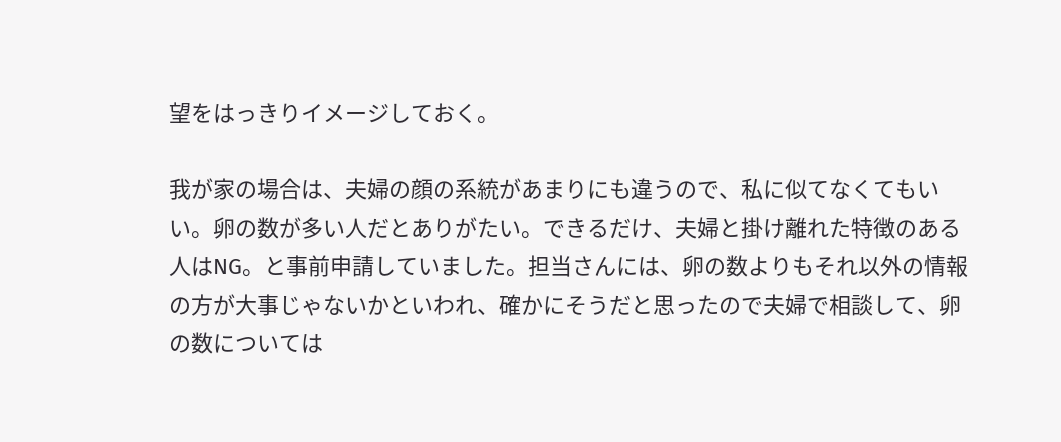望をはっきりイメージしておく。

我が家の場合は、夫婦の顔の系統があまりにも違うので、私に似てなくてもいい。卵の数が多い人だとありがたい。できるだけ、夫婦と掛け離れた特徴のある人はNG。と事前申請していました。担当さんには、卵の数よりもそれ以外の情報の方が大事じゃないかといわれ、確かにそうだと思ったので夫婦で相談して、卵の数については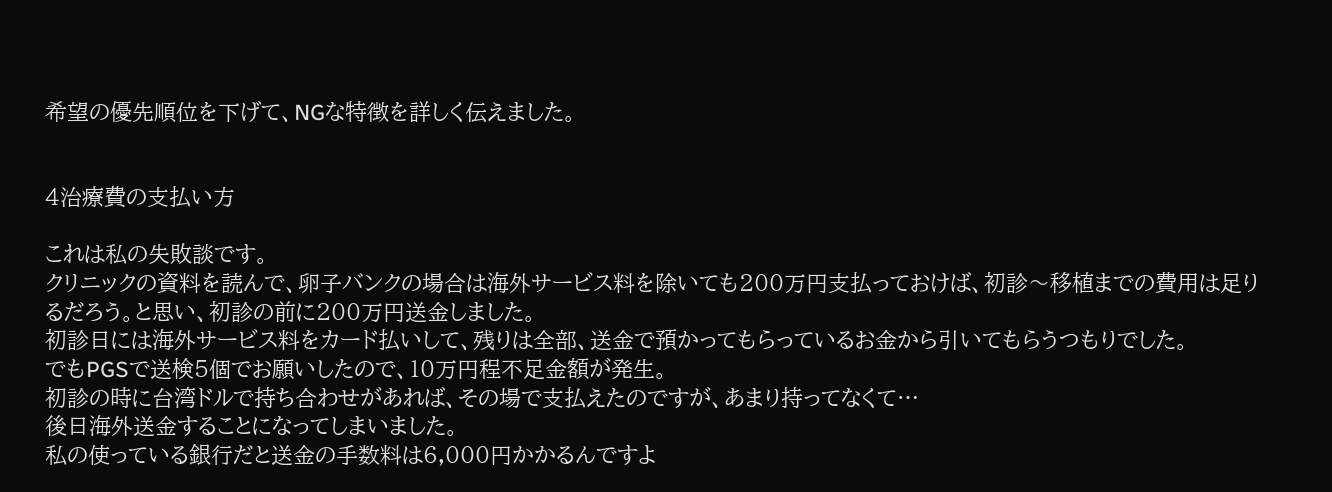希望の優先順位を下げて、NGな特徴を詳しく伝えました。


4治療費の支払い方

これは私の失敗談です。
クリニックの資料を読んで、卵子バンクの場合は海外サービス料を除いても200万円支払っておけば、初診〜移植までの費用は足りるだろう。と思い、初診の前に200万円送金しました。
初診日には海外サービス料をカード払いして、残りは全部、送金で預かってもらっているお金から引いてもらうつもりでした。
でもPGSで送検5個でお願いしたので、10万円程不足金額が発生。
初診の時に台湾ドルで持ち合わせがあれば、その場で支払えたのですが、あまり持ってなくて…
後日海外送金することになってしまいました。
私の使っている銀行だと送金の手数料は6,000円かかるんですよ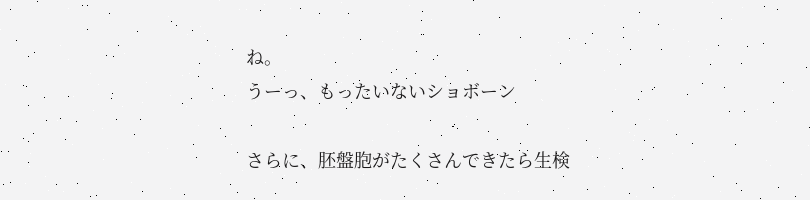ね。
うーっ、もったいないショボーン

さらに、胚盤胞がたくさんできたら生検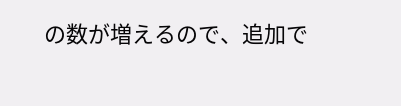の数が増えるので、追加で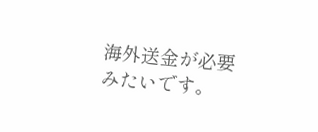海外送金が必要みたいです。